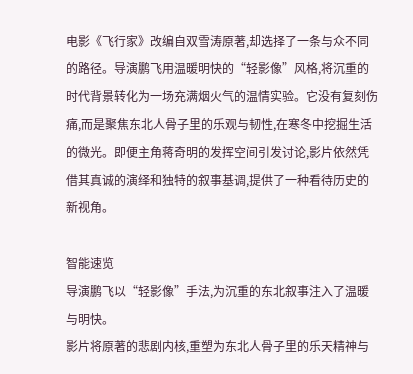电影《飞行家》改编自双雪涛原著,却选择了一条与众不同的路径。导演鹏飞用温暖明快的“轻影像”风格,将沉重的时代背景转化为一场充满烟火气的温情实验。它没有复刻伤痛,而是聚焦东北人骨子里的乐观与韧性,在寒冬中挖掘生活的微光。即便主角蒋奇明的发挥空间引发讨论,影片依然凭借其真诚的演绎和独特的叙事基调,提供了一种看待历史的新视角。

智能速览
导演鹏飞以“轻影像”手法,为沉重的东北叙事注入了温暖与明快。
影片将原著的悲剧内核,重塑为东北人骨子里的乐天精神与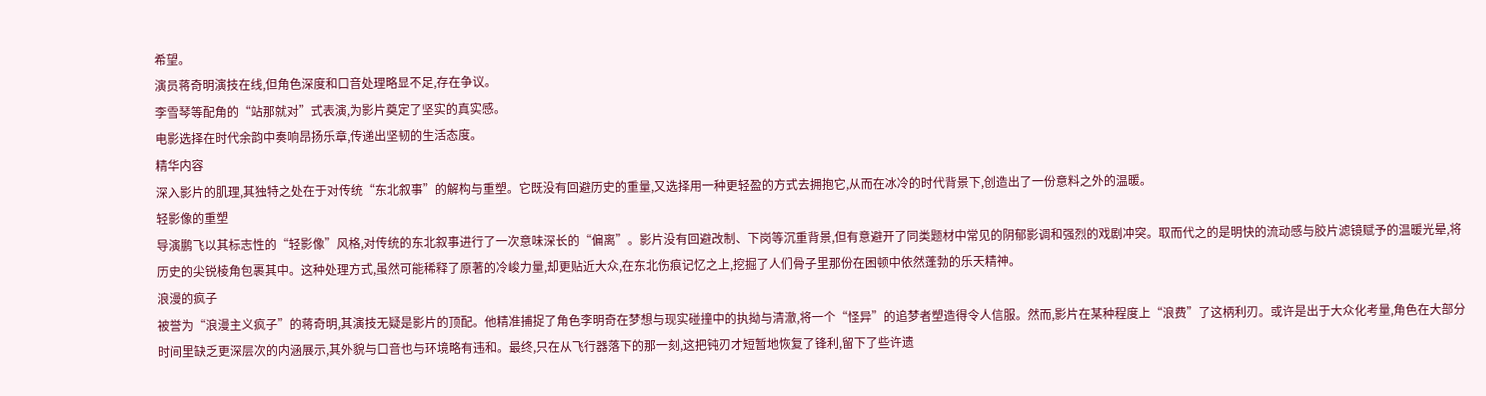希望。
演员蒋奇明演技在线,但角色深度和口音处理略显不足,存在争议。
李雪琴等配角的“站那就对”式表演,为影片奠定了坚实的真实感。
电影选择在时代余韵中奏响昂扬乐章,传递出坚韧的生活态度。
精华内容
深入影片的肌理,其独特之处在于对传统“东北叙事”的解构与重塑。它既没有回避历史的重量,又选择用一种更轻盈的方式去拥抱它,从而在冰冷的时代背景下,创造出了一份意料之外的温暖。
轻影像的重塑
导演鹏飞以其标志性的“轻影像”风格,对传统的东北叙事进行了一次意味深长的“偏离”。影片没有回避改制、下岗等沉重背景,但有意避开了同类题材中常见的阴郁影调和强烈的戏剧冲突。取而代之的是明快的流动感与胶片滤镜赋予的温暖光晕,将历史的尖锐棱角包裹其中。这种处理方式,虽然可能稀释了原著的冷峻力量,却更贴近大众,在东北伤痕记忆之上,挖掘了人们骨子里那份在困顿中依然蓬勃的乐天精神。
浪漫的疯子
被誉为“浪漫主义疯子”的蒋奇明,其演技无疑是影片的顶配。他精准捕捉了角色李明奇在梦想与现实碰撞中的执拗与清澈,将一个“怪异”的追梦者塑造得令人信服。然而,影片在某种程度上“浪费”了这柄利刃。或许是出于大众化考量,角色在大部分时间里缺乏更深层次的内涵展示,其外貌与口音也与环境略有违和。最终,只在从飞行器落下的那一刻,这把钝刃才短暂地恢复了锋利,留下了些许遗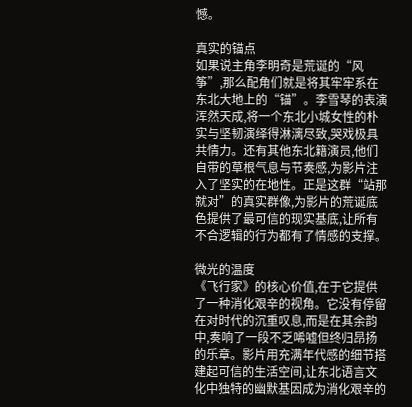憾。

真实的锚点
如果说主角李明奇是荒诞的“风筝”,那么配角们就是将其牢牢系在东北大地上的“锚”。李雪琴的表演浑然天成,将一个东北小城女性的朴实与坚韧演绎得淋漓尽致,哭戏极具共情力。还有其他东北籍演员,他们自带的草根气息与节奏感,为影片注入了坚实的在地性。正是这群“站那就对”的真实群像,为影片的荒诞底色提供了最可信的现实基底,让所有不合逻辑的行为都有了情感的支撑。

微光的温度
《飞行家》的核心价值,在于它提供了一种消化艰辛的视角。它没有停留在对时代的沉重叹息,而是在其余韵中,奏响了一段不乏唏嘘但终归昂扬的乐章。影片用充满年代感的细节搭建起可信的生活空间,让东北语言文化中独特的幽默基因成为消化艰辛的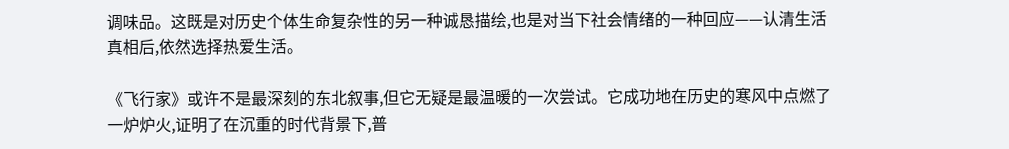调味品。这既是对历史个体生命复杂性的另一种诚恳描绘,也是对当下社会情绪的一种回应——认清生活真相后,依然选择热爱生活。

《飞行家》或许不是最深刻的东北叙事,但它无疑是最温暖的一次尝试。它成功地在历史的寒风中点燃了一炉炉火,证明了在沉重的时代背景下,普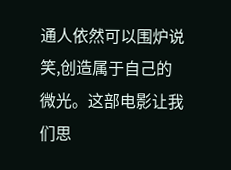通人依然可以围炉说笑,创造属于自己的微光。这部电影让我们思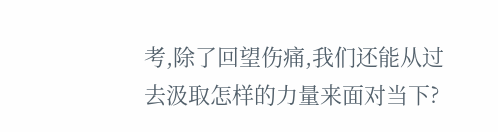考,除了回望伤痛,我们还能从过去汲取怎样的力量来面对当下?